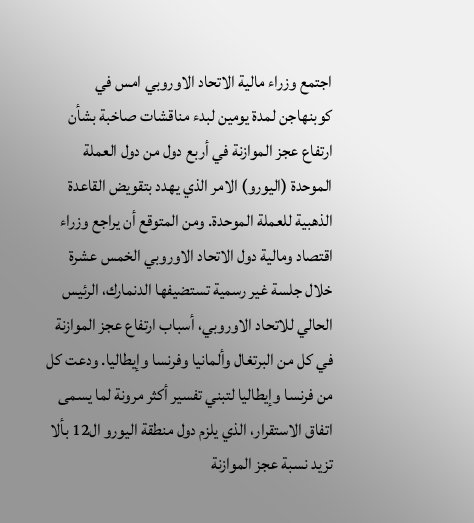اجتمع وزراء مالية الاتحاد الاوروبي امس في كوبنهاجن لمدة يومين لبدء مناقشات صاخبة بشأن ارتفاع عجز الموازنة في أربع دول من دول العملة الموحدة (اليورو) الامر الذي يهدد بتقويض القاعدة الذهبية للعملة الموحدة. ومن المتوقع أن يراجع وزراء اقتصاد ومالية دول الاتحاد الاوروبي الخمس عشرة خلال جلسة غير رسمية تستضيفها الدنمارك، الرئيس الحالي للاتحاد الاوروبي، أسباب ارتفاع عجز الموازنة في كل من البرتغال وألمانيا وفرنسا وإيطاليا. ودعت كل من فرنسا وإيطاليا لتبني تفسير أكثر مرونة لما يسمى اتفاق الاستقرار، الذي يلزم دول منطقة اليورو ال12 بألا تزيد نسبة عجز الموازنة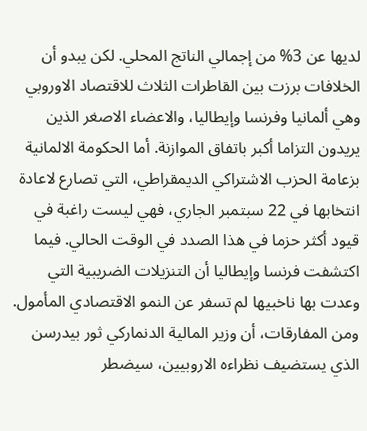لديها عن 3% من إجمالي الناتج المحلي. لكن يبدو أن الخلافات برزت بين القاطرات الثلاث للاقتصاد الاوروبي وهي ألمانيا وفرنسا وإيطاليا، والاعضاء الاصغر الذين يريدون التزاما أكبر باتفاق الموازنة. أما الحكومة الالمانية بزعامة الحزب الاشتراكي الديمقراطي، التي تصارع لاعادة انتخابها في 22 سبتمبر الجاري، فهي ليست راغبة في قيود أكثر حزما في هذا الصدد في الوقت الحالي. فيما اكتشفت فرنسا وإيطاليا أن التنزيلات الضريبية التي وعدت بها ناخبيها لم تسفر عن النمو الاقتصادي المأمول. ومن المفارقات، أن وزير المالية الدنماركي ثور بيدرسن الذي يستضيف نظراءه الاروبيين، سيضطر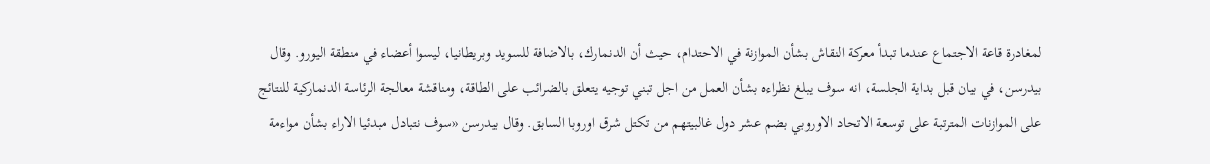لمغادرة قاعة الاجتماع عندما تبدأ معركة النقاش بشأن الموازنة في الاحتدام، حيث أن الدنمارك، بالاضافة للسويد وبريطانيا، ليسوا أعضاء في منطقة اليورو. وقال بيدرسن، في بيان قبل بداية الجلسة، انه سوف يبلغ نظراءه بشأن العمل من اجل تبني توجيه يتعلق بالضرائب على الطاقة، ومناقشة معالجة الرئاسة الدنماركية للنتائج على الموازنات المترتبة على توسعة الاتحاد الاوروبي بضم عشر دول غالبيتهم من تكتل شرق اوروبا السابق. وقال بيدرسن «سوف نتبادل مبدئيا الاراء بشأن مواءمة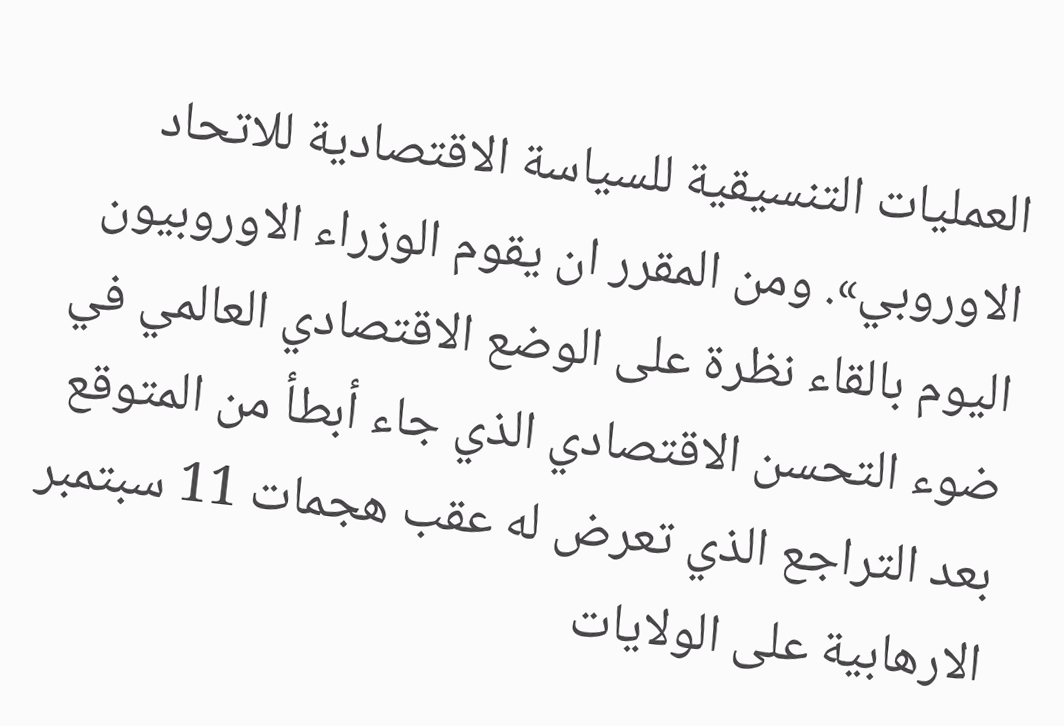العمليات التنسيقية للسياسة الاقتصادية للاتحاد الاوروبي». ومن المقرر ان يقوم الوزراء الاوروبيون اليوم بالقاء نظرة على الوضع الاقتصادي العالمي في ضوء التحسن الاقتصادي الذي جاء أبطأ من المتوقع بعد التراجع الذي تعرض له عقب هجمات 11 سبتمبر الارهابية على الولايات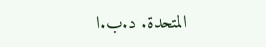المتحدة. د.ب.ا